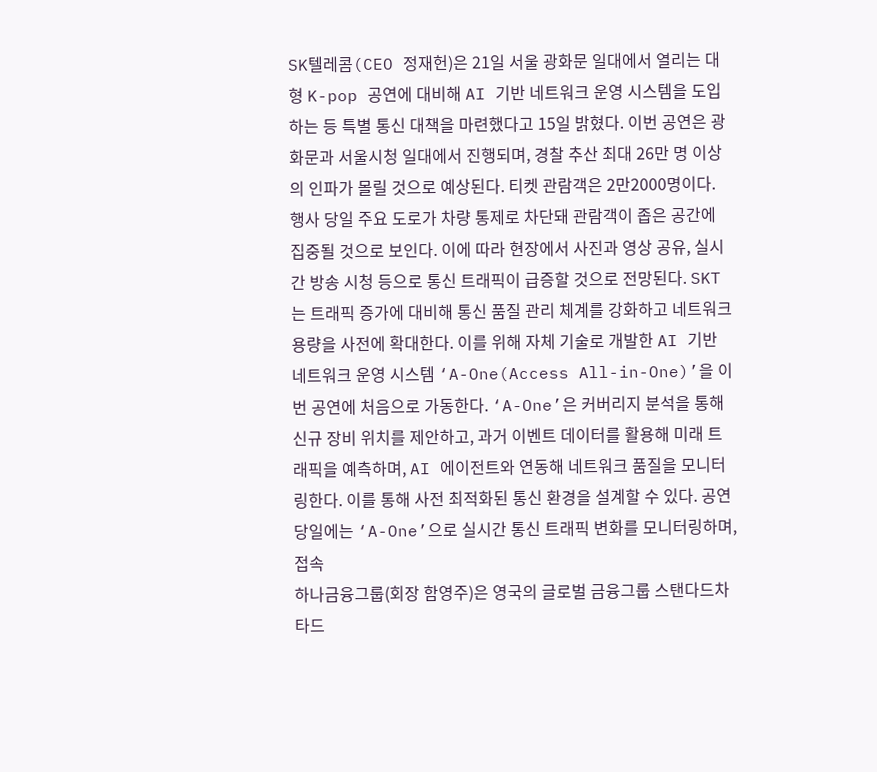SK텔레콤(CEO 정재헌)은 21일 서울 광화문 일대에서 열리는 대형 K-pop 공연에 대비해 AI 기반 네트워크 운영 시스템을 도입하는 등 특별 통신 대책을 마련했다고 15일 밝혔다. 이번 공연은 광화문과 서울시청 일대에서 진행되며, 경찰 추산 최대 26만 명 이상의 인파가 몰릴 것으로 예상된다. 티켓 관람객은 2만2000명이다. 행사 당일 주요 도로가 차량 통제로 차단돼 관람객이 좁은 공간에 집중될 것으로 보인다. 이에 따라 현장에서 사진과 영상 공유, 실시간 방송 시청 등으로 통신 트래픽이 급증할 것으로 전망된다. SKT는 트래픽 증가에 대비해 통신 품질 관리 체계를 강화하고 네트워크 용량을 사전에 확대한다. 이를 위해 자체 기술로 개발한 AI 기반 네트워크 운영 시스템 ‘A-One(Access All-in-One)’을 이번 공연에 처음으로 가동한다. ‘A-One’은 커버리지 분석을 통해 신규 장비 위치를 제안하고, 과거 이벤트 데이터를 활용해 미래 트래픽을 예측하며, AI 에이전트와 연동해 네트워크 품질을 모니터링한다. 이를 통해 사전 최적화된 통신 환경을 설계할 수 있다. 공연 당일에는 ‘A-One’으로 실시간 통신 트래픽 변화를 모니터링하며, 접속
하나금융그룹(회장 함영주)은 영국의 글로벌 금융그룹 스탠다드차타드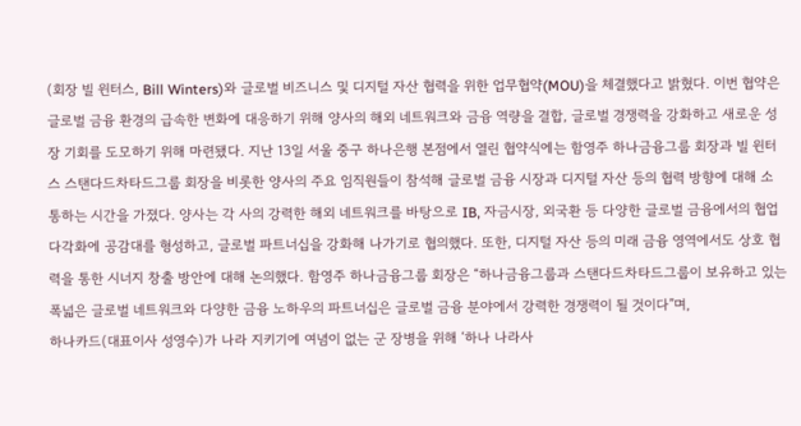(회장 빌 윈터스, Bill Winters)와 글로벌 비즈니스 및 디지털 자산 협력을 위한 업무협약(MOU)을 체결했다고 밝혔다. 이번 협약은 글로벌 금융 환경의 급속한 변화에 대응하기 위해 양사의 해외 네트워크와 금융 역량을 결합, 글로벌 경쟁력을 강화하고 새로운 성장 기회를 도모하기 위해 마련됐다. 지난 13일 서울 중구 하나은행 본점에서 열린 협약식에는 함영주 하나금융그룹 회장과 빌 윈터스 스탠다드차타드그룹 회장을 비롯한 양사의 주요 임직원들이 참석해 글로벌 금융 시장과 디지털 자산 등의 협력 방향에 대해 소통하는 시간을 가졌다. 양사는 각 사의 강력한 해외 네트워크를 바탕으로 IB, 자금시장, 외국환 등 다양한 글로벌 금융에서의 협업 다각화에 공감대를 형성하고, 글로벌 파트너십을 강화해 나가기로 협의했다. 또한, 디지털 자산 등의 미래 금융 영역에서도 상호 협력을 통한 시너지 창출 방안에 대해 논의했다. 함영주 하나금융그룹 회장은 “하나금융그룹과 스탠다드차타드그룹이 보유하고 있는 폭넓은 글로벌 네트워크와 다양한 금융 노하우의 파트너십은 글로벌 금융 분야에서 강력한 경쟁력이 될 것이다”며,
하나카드(대표이사 성영수)가 나라 지키기에 여념이 없는 군 장병을 위해 ‘하나 나라사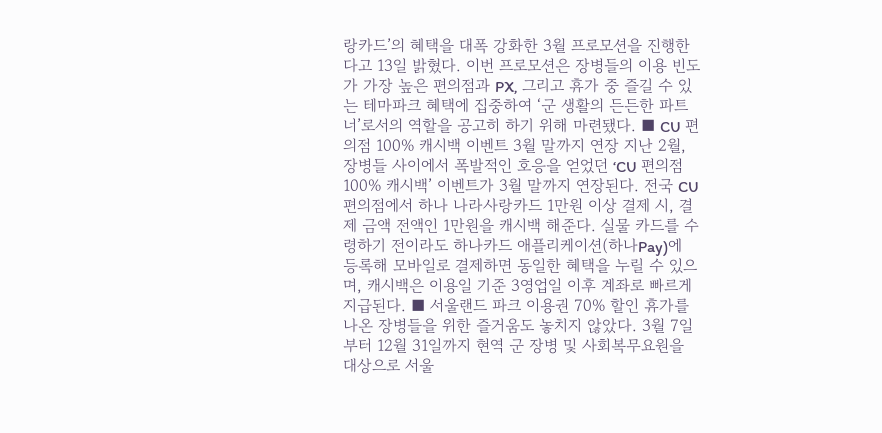랑카드’의 혜택을 대폭 강화한 3월 프로모션을 진행한다고 13일 밝혔다. 이번 프로모션은 장병들의 이용 빈도가 가장 높은 편의점과 PX, 그리고 휴가 중 즐길 수 있는 테마파크 혜택에 집중하여 ‘군 생활의 든든한 파트너’로서의 역할을 공고히 하기 위해 마련됐다. ■ CU 편의점 100% 캐시백 이벤트 3월 말까지 연장 지난 2월, 장병들 사이에서 폭발적인 호응을 얻었던 ‘CU 편의점 100% 캐시백’ 이벤트가 3월 말까지 연장된다. 전국 CU 편의점에서 하나 나라사랑카드 1만원 이상 결제 시, 결제 금액 전액인 1만원을 캐시백 해준다. 실물 카드를 수령하기 전이라도 하나카드 애플리케이션(하나Pay)에 등록해 모바일로 결제하면 동일한 혜택을 누릴 수 있으며, 캐시백은 이용일 기준 3영업일 이후 계좌로 빠르게 지급된다. ■ 서울랜드 파크 이용권 70% 할인 휴가를 나온 장병들을 위한 즐거움도 놓치지 않았다. 3월 7일부터 12월 31일까지 현역 군 장병 및 사회복무요원을 대상으로 서울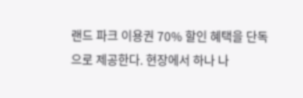랜드 파크 이용권 70% 할인 혜택을 단독으로 제공한다. 현장에서 하나 나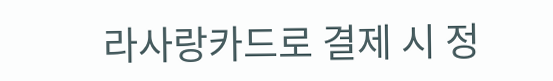라사랑카드로 결제 시 정